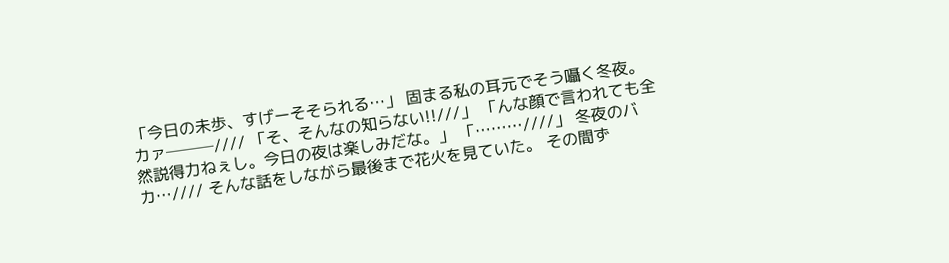「今日の未歩、すげーそそられる…」 固まる私の耳元でそう囁く冬夜。 カァ───//// 「そ、そんなの知らない!!///」 「んな顔で言われても全然説得力ねぇし。今日の夜は楽しみだな。」 「………////」 冬夜のバカ…//// そんな話をしながら最後まで花火を見ていた。 その間ず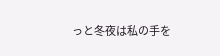っと冬夜は私の手を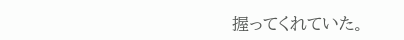握ってくれていた。